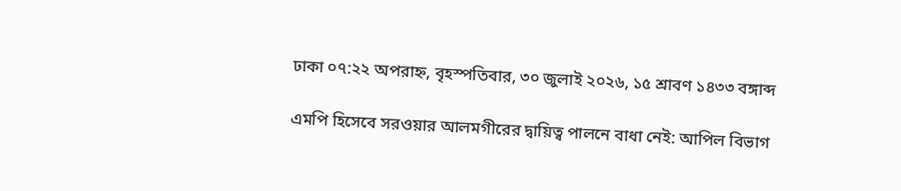ঢাকা ০৭:২২ অপরাহ্ন, বৃহস্পতিবার, ৩০ জুলাই ২০২৬, ১৫ শ্রাবণ ১৪৩৩ বঙ্গাব্দ

এমপি হিসেবে সরওয়ার আলমগীরের দ্বায়িত্ব পালনে বাধা নেই: আপিল বিভাগ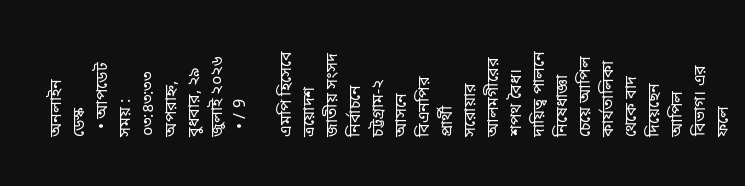অনলাইন ডেস্ক
  • আপডেট সময় : ০৩:৪৩:৩৩ অপরাহ্ন, বুধবার, ২৯ জুলাই ২০২৬
  • / 9

এমপি হিসেবে ত্রয়োদশ জাতীয় সংসদ নির্বাচনে চট্টগ্রাম-২ আসনে বিএনপির প্রার্থী সরোয়ার আলমগীরের শপথ বৈধ। দায়িত্ব পালনে নিষেধাজ্ঞা চেয়ে আপিল কার্যতালিকা থেকে বাদ দিয়েছেন আপিল বিভাগ। এর ফলে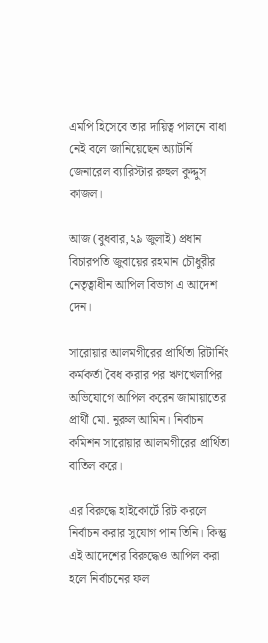এমপি হিসেবে তার দায়িত্ব পালনে বাধা নেই বলে জানিয়েছেন অ্যাটর্নি জেনারেল ব্যারিস্টার রুহুল কুদ্দুস কাজল।

আজ (বুধবার,২৯ জুলাই) প্রধান বিচারপতি জুবায়ের রহমান চৌধুরীর নেতৃত্বাধীন আপিল বিভাগ এ আদেশ দেন।

সারোয়ার আলমগীরের প্রার্থিতা রিটার্নিং কর্মকর্তা বৈধ করার পর ঋণখেলাপির অভিযোগে আপিল করেন জামায়াতের প্রার্থী মো. নুরুল আমিন। নির্বাচন কমিশন সারোয়ার আলমগীরের প্রার্থিতা বাতিল করে।

এর বিরুদ্ধে হাইকোর্টে রিট করলে নির্বাচন করার সুযোগ পান তিনি। কিন্তু এই আদেশের বিরুদ্ধেও আপিল করা হলে নির্বাচনের ফল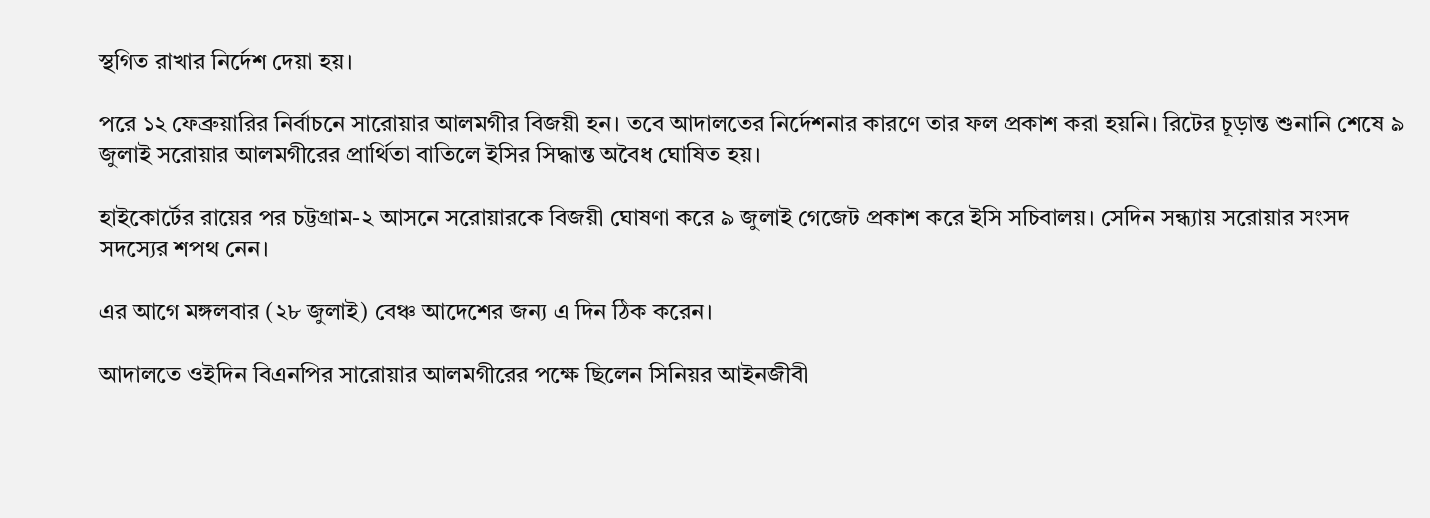স্থগিত রাখার নির্দেশ দেয়া হয়।

পরে ১২ ফেব্রুয়ারির নির্বাচনে সারোয়ার আলমগীর বিজয়ী হন। তবে আদালতের নির্দেশনার কারণে তার ফল প্রকাশ করা হয়নি। রিটের চূড়ান্ত শুনানি শেষে ৯ জুলাই সরোয়ার আলমগীরের প্রার্থিতা বাতিলে ইসির সিদ্ধান্ত অবৈধ ঘোষিত হয়।

হাইকোর্টের রায়ের পর চট্টগ্রাম-২ আসনে সরোয়ারকে বিজয়ী ঘোষণা করে ৯ জুলাই গেজেট প্রকাশ করে ইসি সচিবালয়। সেদিন সন্ধ্যায় সরোয়ার সংসদ সদস্যের শপথ নেন।

এর আগে মঙ্গলবার (২৮ জুলাই) বেঞ্চ আদেশের জন্য এ দিন ঠিক করেন।

আদালতে ওইদিন বিএনপির সারোয়ার আলমগীরের পক্ষে ছিলেন সিনিয়র আইনজীবী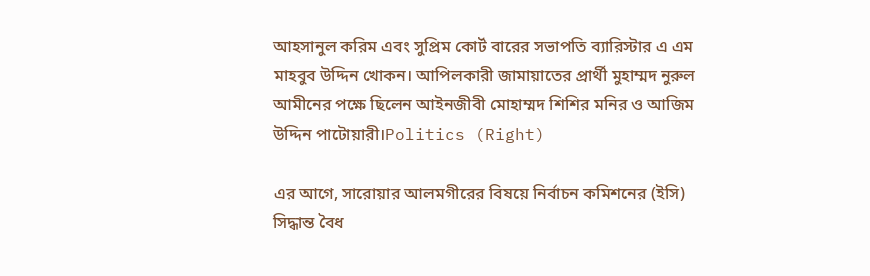আহসানুল করিম এবং সুপ্রিম কোর্ট বারের সভাপতি ব্যারিস্টার এ এম মাহবুব উদ্দিন খোকন। আপিলকারী জামায়াতের প্রার্থী মুহাম্মদ নুরুল আমীনের পক্ষে ছিলেন আইনজীবী মোহাম্মদ শিশির মনির ও আজিম উদ্দিন পাটোয়ারী।Politics (Right)

এর আগে, সারোয়ার আলমগীরের বিষয়ে নির্বাচন কমিশনের (ইসি) সিদ্ধান্ত বৈধ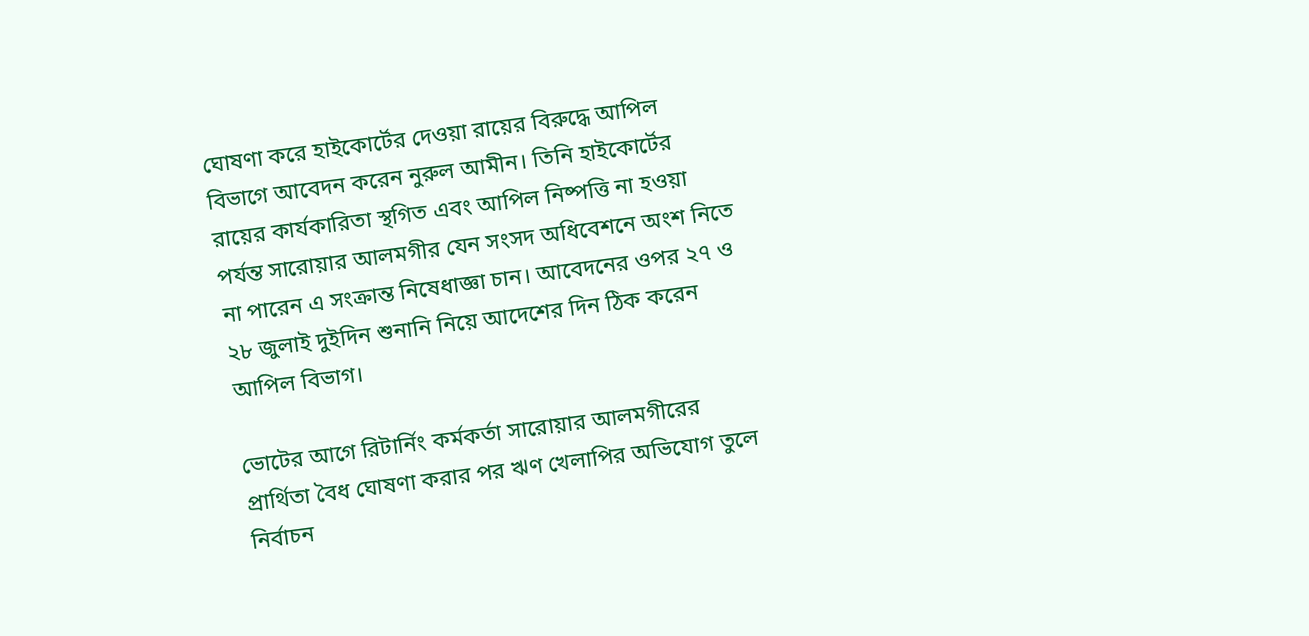ঘোষণা করে হাইকোর্টের দেওয়া রায়ের বিরুদ্ধে আপিল বিভাগে আবেদন করেন নুরুল আমীন। তিনি হাইকোর্টের রায়ের কার্যকারিতা স্থগিত এবং আপিল নিষ্পত্তি না হওয়া পর্যন্ত সারোয়ার আলমগীর যেন সংসদ অধিবেশনে অংশ নিতে না পারেন এ সংক্রান্ত নিষেধাজ্ঞা চান। আবেদনের ওপর ২৭ ও ২৮ জুলাই দুইদিন শুনানি নিয়ে আদেশের দিন ঠিক করেন আপিল বিভাগ।

ভোটের আগে রিটার্নিং কর্মকর্তা সারোয়ার আলমগীরের প্রার্থিতা বৈধ ঘোষণা করার পর ঋণ খেলাপির অভিযোগ তুলে নির্বাচন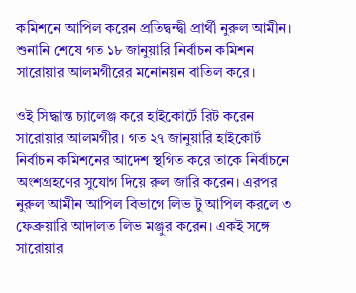কমিশনে আপিল করেন প্রতিদ্বন্দ্বী প্রার্থী নুরুল আমীন। শুনানি শেষে গত ১৮ জানুয়ারি নির্বাচন কমিশন সারোয়ার আলমগীরের মনোনয়ন বাতিল করে।

ওই সিদ্ধান্ত চ্যালেঞ্জ করে হাইকোর্টে রিট করেন সারোয়ার আলমগীর। গত ২৭ জানুয়ারি হাইকোর্ট নির্বাচন কমিশনের আদেশ স্থগিত করে তাকে নির্বাচনে অংশগ্রহণের সুযোগ দিয়ে রুল জারি করেন। এরপর নুরুল আমীন আপিল বিভাগে লিভ টু আপিল করলে ৩ ফেব্রুয়ারি আদালত লিভ মঞ্জুর করেন। একই সঙ্গে সারোয়ার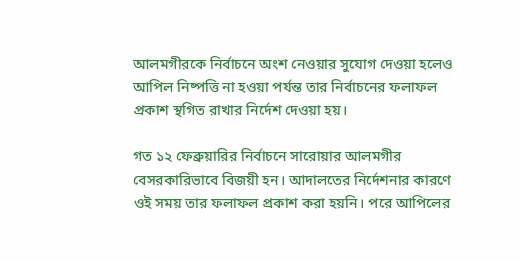আলমগীরকে নির্বাচনে অংশ নেওয়ার সুযোগ দেওয়া হলেও আপিল নিষ্পত্তি না হওয়া পর্যন্ত তার নির্বাচনের ফলাফল প্রকাশ স্থগিত রাখার নির্দেশ দেওয়া হয়।

গত ১২ ফেব্রুয়ারির নির্বাচনে সারোয়ার আলমগীর বেসরকারিভাবে বিজয়ী হন। আদালতের নির্দেশনার কারণে ওই সময় তার ফলাফল প্রকাশ করা হয়নি। পরে আপিলের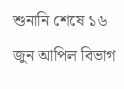শুনানি শেষে ১৬ জুন আপিল বিভাগ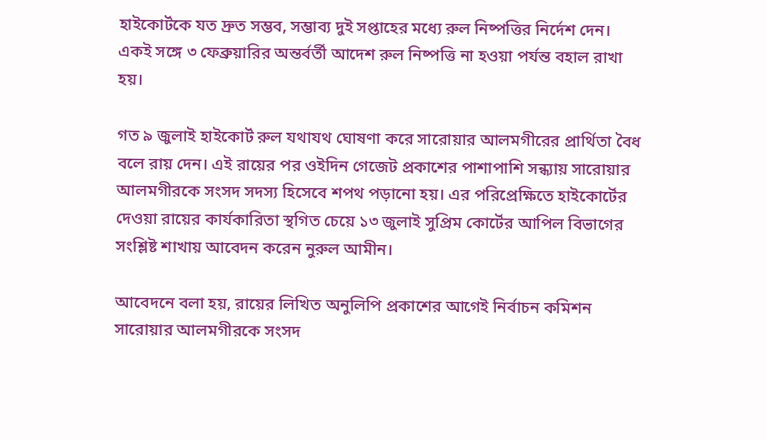হাইকোর্টকে যত দ্রুত সম্ভব, সম্ভাব্য দুই সপ্তাহের মধ্যে রুল নিষ্পত্তির নির্দেশ দেন। একই সঙ্গে ৩ ফেব্রুয়ারির অন্তর্বর্তী আদেশ রুল নিষ্পত্তি না হওয়া পর্যন্ত বহাল রাখা হয়।

গত ৯ জুলাই হাইকোর্ট রুল যথাযথ ঘোষণা করে সারোয়ার আলমগীরের প্রার্থিতা বৈধ বলে রায় দেন। এই রায়ের পর ওইদিন গেজেট প্রকাশের পাশাপাশি সন্ধ্যায় সারোয়ার আলমগীরকে সংসদ সদস্য হিসেবে শপথ পড়ানো হয়। এর পরিপ্রেক্ষিতে হাইকোর্টের দেওয়া রায়ের কার্যকারিতা স্থগিত চেয়ে ১৩ জুলাই সুপ্রিম কোর্টের আপিল বিভাগের সংশ্লিষ্ট শাখায় আবেদন করেন নুরুল আমীন।

আবেদনে বলা হয়, রায়ের লিখিত অনুলিপি প্রকাশের আগেই নির্বাচন কমিশন সারোয়ার আলমগীরকে সংসদ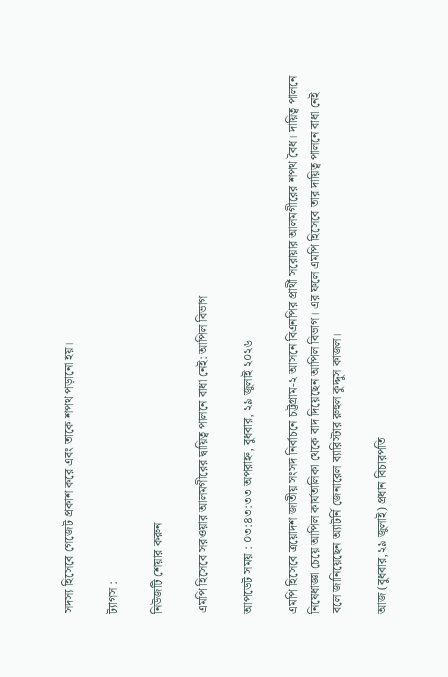সদস্য হিসেবে গেজেট প্রকাশ করে এবং তাকে শপথ পড়ানো হয়।

ট্যাগস :

নিউজটি শেয়ার করুন

এমপি হিসেবে সরওয়ার আলমগীরের দ্বায়িত্ব পালনে বাধা নেই: আপিল বিভাগ

আপডেট সময় : ০৩:৪৩:৩৩ অপরাহ্ন, বুধবার, ২৯ জুলাই ২০২৬

এমপি হিসেবে ত্রয়োদশ জাতীয় সংসদ নির্বাচনে চট্টগ্রাম-২ আসনে বিএনপির প্রার্থী সরোয়ার আলমগীরের শপথ বৈধ। দায়িত্ব পালনে নিষেধাজ্ঞা চেয়ে আপিল কার্যতালিকা থেকে বাদ দিয়েছেন আপিল বিভাগ। এর ফলে এমপি হিসেবে তার দায়িত্ব পালনে বাধা নেই বলে জানিয়েছেন অ্যাটর্নি জেনারেল ব্যারিস্টার রুহুল কুদ্দুস কাজল।

আজ (বুধবার,২৯ জুলাই) প্রধান বিচারপতি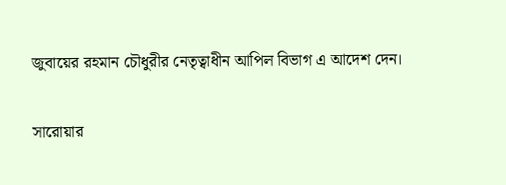জুবায়ের রহমান চৌধুরীর নেতৃত্বাধীন আপিল বিভাগ এ আদেশ দেন।

সারোয়ার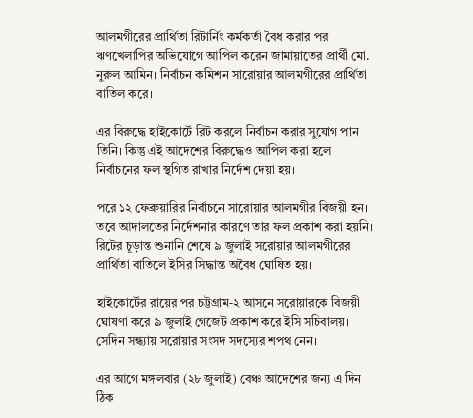আলমগীরের প্রার্থিতা রিটার্নিং কর্মকর্তা বৈধ করার পর ঋণখেলাপির অভিযোগে আপিল করেন জামায়াতের প্রার্থী মো. নুরুল আমিন। নির্বাচন কমিশন সারোয়ার আলমগীরের প্রার্থিতা বাতিল করে।

এর বিরুদ্ধে হাইকোর্টে রিট করলে নির্বাচন করার সুযোগ পান তিনি। কিন্তু এই আদেশের বিরুদ্ধেও আপিল করা হলে নির্বাচনের ফল স্থগিত রাখার নির্দেশ দেয়া হয়।

পরে ১২ ফেব্রুয়ারির নির্বাচনে সারোয়ার আলমগীর বিজয়ী হন। তবে আদালতের নির্দেশনার কারণে তার ফল প্রকাশ করা হয়নি। রিটের চূড়ান্ত শুনানি শেষে ৯ জুলাই সরোয়ার আলমগীরের প্রার্থিতা বাতিলে ইসির সিদ্ধান্ত অবৈধ ঘোষিত হয়।

হাইকোর্টের রায়ের পর চট্টগ্রাম-২ আসনে সরোয়ারকে বিজয়ী ঘোষণা করে ৯ জুলাই গেজেট প্রকাশ করে ইসি সচিবালয়। সেদিন সন্ধ্যায় সরোয়ার সংসদ সদস্যের শপথ নেন।

এর আগে মঙ্গলবার (২৮ জুলাই) বেঞ্চ আদেশের জন্য এ দিন ঠিক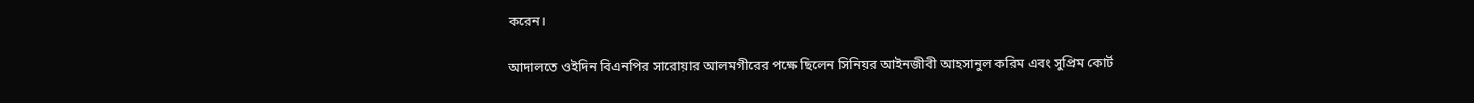করেন।

আদালতে ওইদিন বিএনপির সারোয়ার আলমগীরের পক্ষে ছিলেন সিনিয়র আইনজীবী আহসানুল করিম এবং সুপ্রিম কোর্ট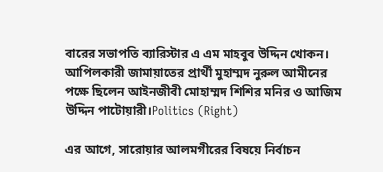বারের সভাপতি ব্যারিস্টার এ এম মাহবুব উদ্দিন খোকন। আপিলকারী জামায়াতের প্রার্থী মুহাম্মদ নুরুল আমীনের পক্ষে ছিলেন আইনজীবী মোহাম্মদ শিশির মনির ও আজিম উদ্দিন পাটোয়ারী।Politics (Right)

এর আগে, সারোয়ার আলমগীরের বিষয়ে নির্বাচন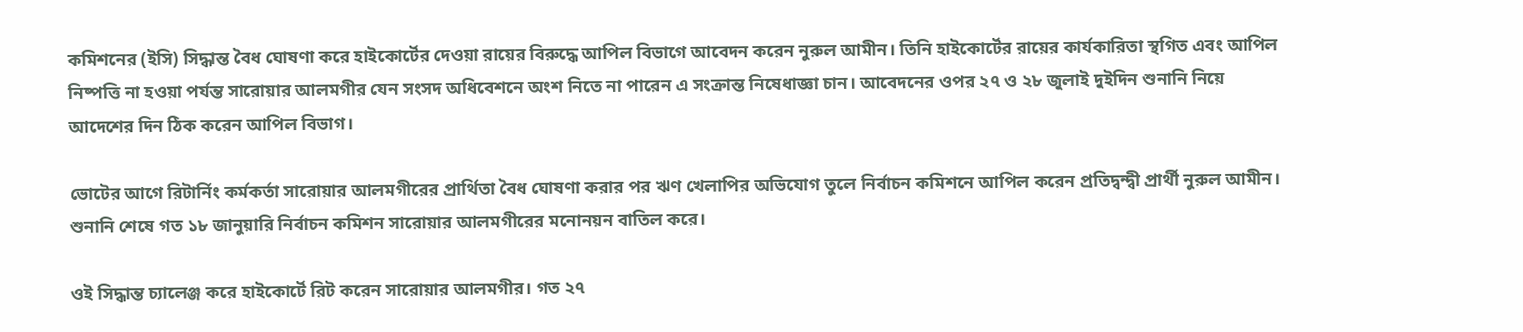কমিশনের (ইসি) সিদ্ধান্ত বৈধ ঘোষণা করে হাইকোর্টের দেওয়া রায়ের বিরুদ্ধে আপিল বিভাগে আবেদন করেন নুরুল আমীন। তিনি হাইকোর্টের রায়ের কার্যকারিতা স্থগিত এবং আপিল নিষ্পত্তি না হওয়া পর্যন্ত সারোয়ার আলমগীর যেন সংসদ অধিবেশনে অংশ নিতে না পারেন এ সংক্রান্ত নিষেধাজ্ঞা চান। আবেদনের ওপর ২৭ ও ২৮ জুলাই দুইদিন শুনানি নিয়ে আদেশের দিন ঠিক করেন আপিল বিভাগ।

ভোটের আগে রিটার্নিং কর্মকর্তা সারোয়ার আলমগীরের প্রার্থিতা বৈধ ঘোষণা করার পর ঋণ খেলাপির অভিযোগ তুলে নির্বাচন কমিশনে আপিল করেন প্রতিদ্বন্দ্বী প্রার্থী নুরুল আমীন। শুনানি শেষে গত ১৮ জানুয়ারি নির্বাচন কমিশন সারোয়ার আলমগীরের মনোনয়ন বাতিল করে।

ওই সিদ্ধান্ত চ্যালেঞ্জ করে হাইকোর্টে রিট করেন সারোয়ার আলমগীর। গত ২৭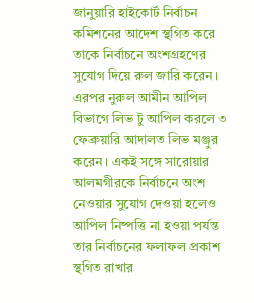জানুয়ারি হাইকোর্ট নির্বাচন কমিশনের আদেশ স্থগিত করে তাকে নির্বাচনে অংশগ্রহণের সুযোগ দিয়ে রুল জারি করেন। এরপর নুরুল আমীন আপিল বিভাগে লিভ টু আপিল করলে ৩ ফেব্রুয়ারি আদালত লিভ মঞ্জুর করেন। একই সঙ্গে সারোয়ার আলমগীরকে নির্বাচনে অংশ নেওয়ার সুযোগ দেওয়া হলেও আপিল নিষ্পত্তি না হওয়া পর্যন্ত তার নির্বাচনের ফলাফল প্রকাশ স্থগিত রাখার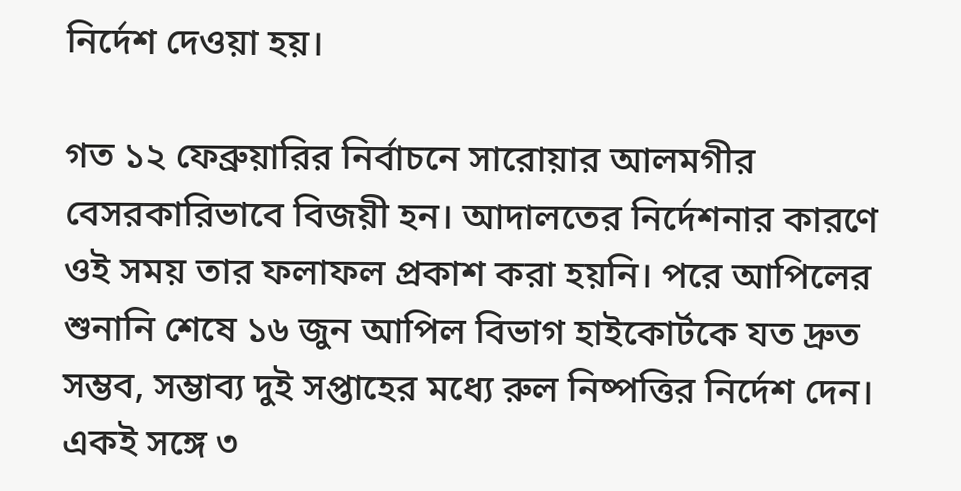নির্দেশ দেওয়া হয়।

গত ১২ ফেব্রুয়ারির নির্বাচনে সারোয়ার আলমগীর বেসরকারিভাবে বিজয়ী হন। আদালতের নির্দেশনার কারণে ওই সময় তার ফলাফল প্রকাশ করা হয়নি। পরে আপিলের শুনানি শেষে ১৬ জুন আপিল বিভাগ হাইকোর্টকে যত দ্রুত সম্ভব, সম্ভাব্য দুই সপ্তাহের মধ্যে রুল নিষ্পত্তির নির্দেশ দেন। একই সঙ্গে ৩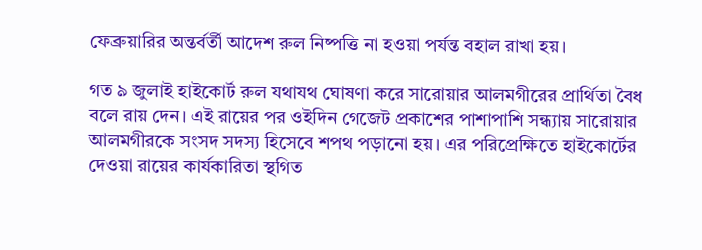ফেব্রুয়ারির অন্তর্বর্তী আদেশ রুল নিষ্পত্তি না হওয়া পর্যন্ত বহাল রাখা হয়।

গত ৯ জুলাই হাইকোর্ট রুল যথাযথ ঘোষণা করে সারোয়ার আলমগীরের প্রার্থিতা বৈধ বলে রায় দেন। এই রায়ের পর ওইদিন গেজেট প্রকাশের পাশাপাশি সন্ধ্যায় সারোয়ার আলমগীরকে সংসদ সদস্য হিসেবে শপথ পড়ানো হয়। এর পরিপ্রেক্ষিতে হাইকোর্টের দেওয়া রায়ের কার্যকারিতা স্থগিত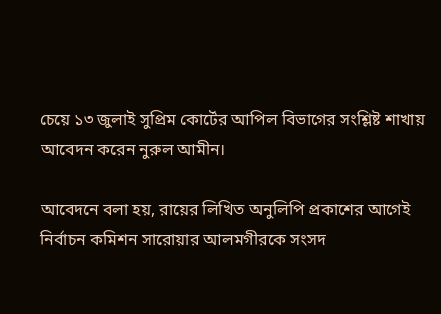চেয়ে ১৩ জুলাই সুপ্রিম কোর্টের আপিল বিভাগের সংশ্লিষ্ট শাখায় আবেদন করেন নুরুল আমীন।

আবেদনে বলা হয়, রায়ের লিখিত অনুলিপি প্রকাশের আগেই নির্বাচন কমিশন সারোয়ার আলমগীরকে সংসদ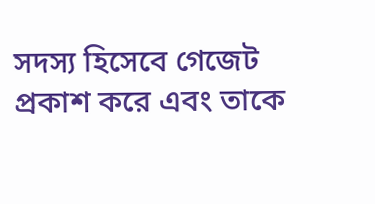সদস্য হিসেবে গেজেট প্রকাশ করে এবং তাকে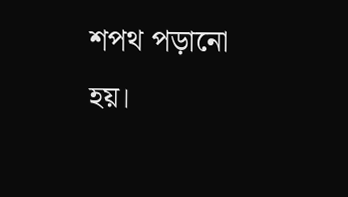শপথ পড়ানো হয়।